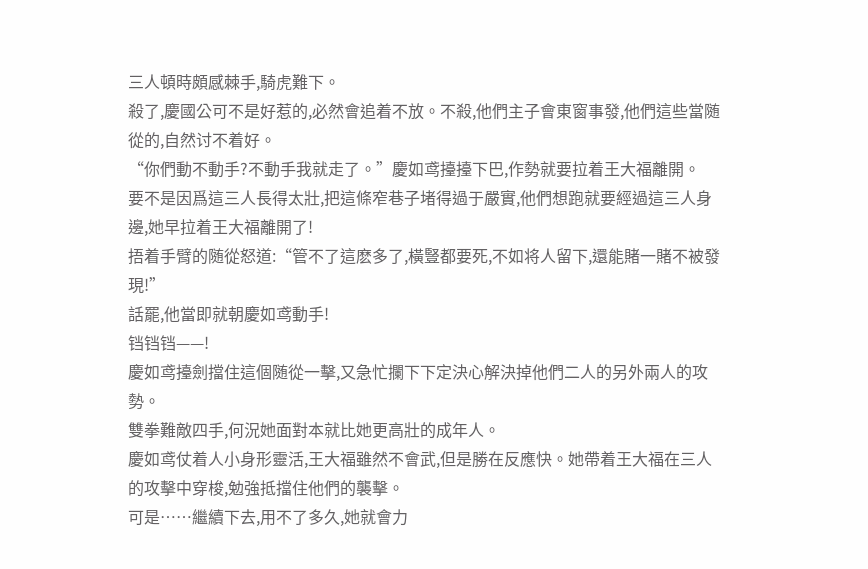三人頓時頗感棘手,騎虎難下。
殺了,慶國公可不是好惹的,必然會追着不放。不殺,他們主子會東窗事發,他們這些當随從的,自然讨不着好。
“你們動不動手?不動手我就走了。”慶如鸢擡擡下巴,作勢就要拉着王大福離開。
要不是因爲這三人長得太壯,把這條窄巷子堵得過于嚴實,他們想跑就要經過這三人身邊,她早拉着王大福離開了!
捂着手臂的随從怒道:“管不了這麽多了,橫豎都要死,不如将人留下,還能賭一賭不被發現!”
話罷,他當即就朝慶如鸢動手!
铛铛铛——!
慶如鸢擡劍擋住這個随從一擊,又急忙攔下下定決心解決掉他們二人的另外兩人的攻勢。
雙拳難敵四手,何況她面對本就比她更高壯的成年人。
慶如鸢仗着人小身形靈活,王大福雖然不會武,但是勝在反應快。她帶着王大福在三人的攻擊中穿梭,勉強抵擋住他們的襲擊。
可是……繼續下去,用不了多久,她就會力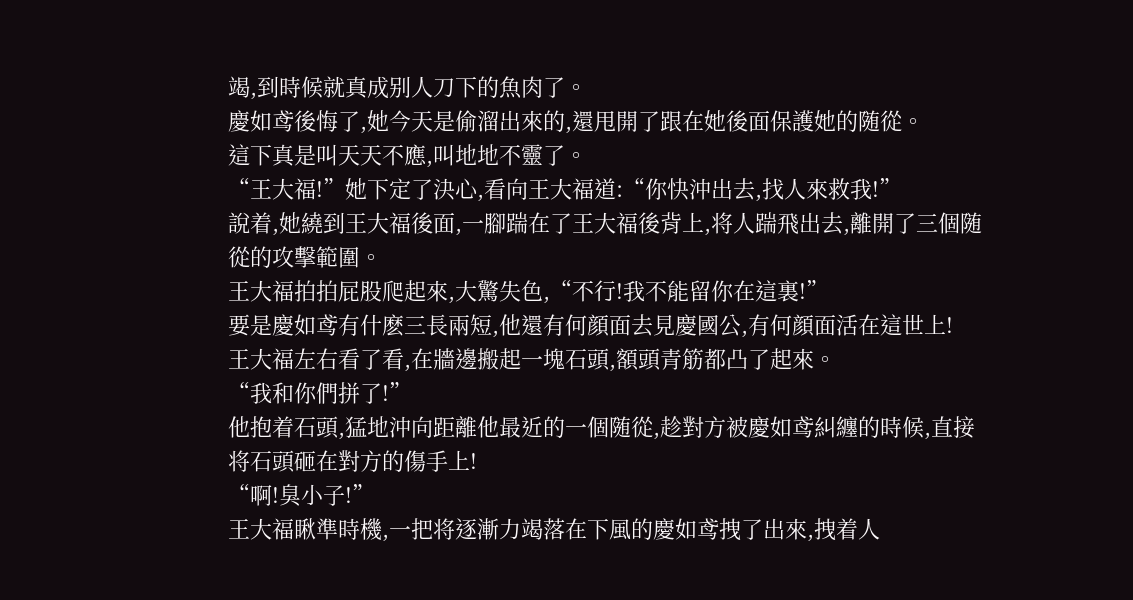竭,到時候就真成别人刀下的魚肉了。
慶如鸢後悔了,她今天是偷溜出來的,還甩開了跟在她後面保護她的随從。
這下真是叫天天不應,叫地地不靈了。
“王大福!”她下定了決心,看向王大福道:“你快沖出去,找人來救我!”
說着,她繞到王大福後面,一腳踹在了王大福後背上,将人踹飛出去,離開了三個随從的攻擊範圍。
王大福拍拍屁股爬起來,大驚失色,“不行!我不能留你在這裏!”
要是慶如鸢有什麽三長兩短,他還有何顔面去見慶國公,有何顔面活在這世上!
王大福左右看了看,在牆邊搬起一塊石頭,額頭青筋都凸了起來。
“我和你們拼了!”
他抱着石頭,猛地沖向距離他最近的一個随從,趁對方被慶如鸢糾纏的時候,直接将石頭砸在對方的傷手上!
“啊!臭小子!”
王大福瞅準時機,一把将逐漸力竭落在下風的慶如鸢拽了出來,拽着人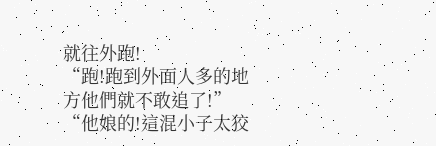就往外跑!
“跑!跑到外面人多的地方他們就不敢追了!”
“他娘的!這混小子太狡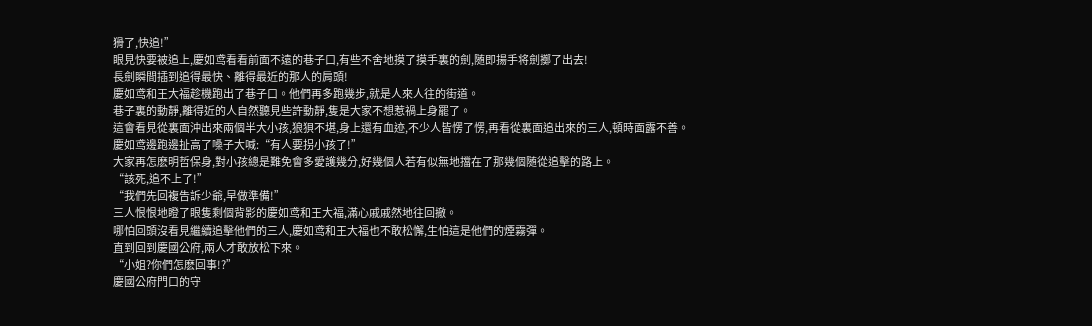猾了,快追!”
眼見快要被追上,慶如鸢看看前面不遠的巷子口,有些不舍地摸了摸手裏的劍,随即揚手将劍擲了出去!
長劍瞬間插到追得最快、離得最近的那人的肩頭!
慶如鸢和王大福趁機跑出了巷子口。他們再多跑幾步,就是人來人往的街道。
巷子裏的動靜,離得近的人自然聽見些許動靜,隻是大家不想惹禍上身罷了。
這會看見從裏面沖出來兩個半大小孩,狼狽不堪,身上還有血迹,不少人皆愣了愣,再看從裏面追出來的三人,頓時面露不善。
慶如鸢邊跑邊扯高了嗓子大喊:“有人要拐小孩了!”
大家再怎麽明哲保身,對小孩總是難免會多愛護幾分,好幾個人若有似無地擋在了那幾個随從追擊的路上。
“該死,追不上了!”
“我們先回複告訴少爺,早做準備!”
三人恨恨地瞪了眼隻剩個背影的慶如鸢和王大福,滿心戚戚然地往回撤。
哪怕回頭沒看見繼續追擊他們的三人,慶如鸢和王大福也不敢松懈,生怕這是他們的煙霧彈。
直到回到慶國公府,兩人才敢放松下來。
“小姐?你們怎麽回事!?”
慶國公府門口的守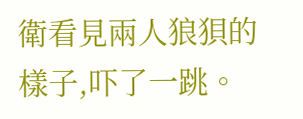衛看見兩人狼狽的樣子,吓了一跳。